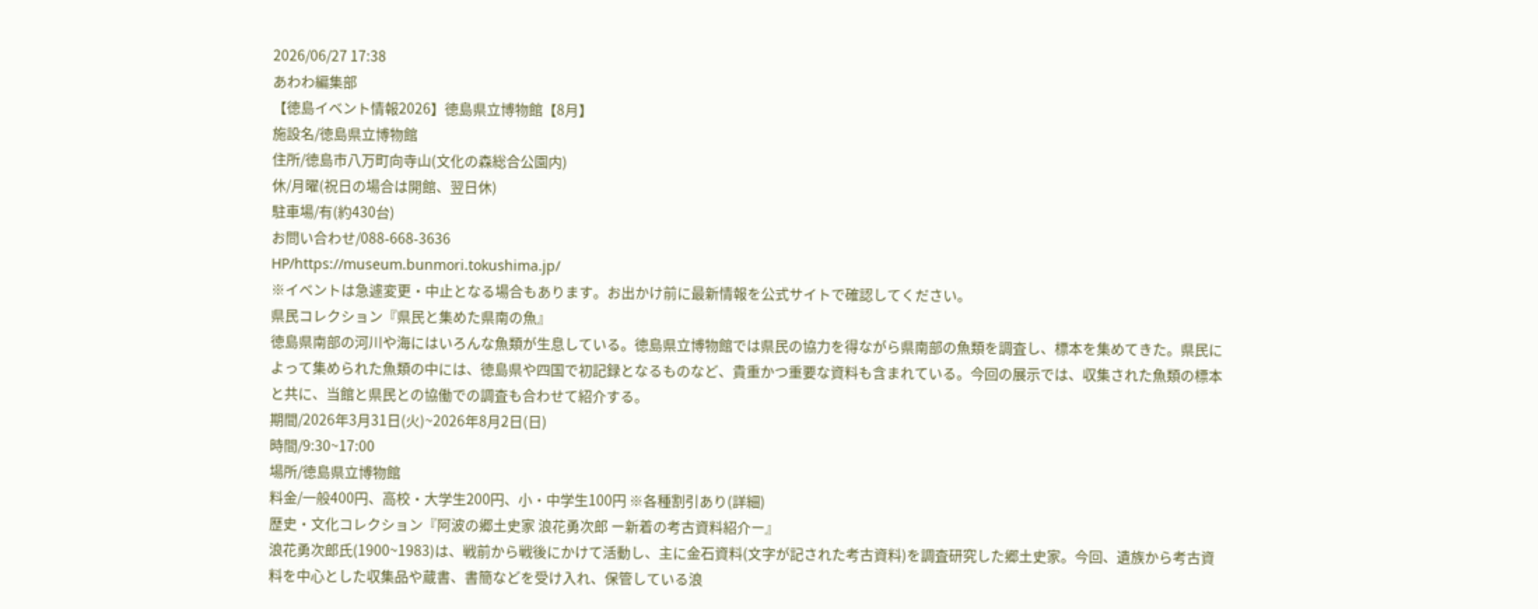2026/06/27 17:38
あわわ編集部
【徳島イベント情報2026】徳島県立博物館【8月】
施設名/徳島県立博物館
住所/徳島市八万町向寺山(文化の森総合公園内)
休/月曜(祝日の場合は開館、翌日休)
駐車場/有(約430台)
お問い合わせ/088-668-3636
HP/https://museum.bunmori.tokushima.jp/
※イベントは急遽変更・中止となる場合もあります。お出かけ前に最新情報を公式サイトで確認してください。
県民コレクション『県民と集めた県南の魚』
徳島県南部の河川や海にはいろんな魚類が生息している。徳島県立博物館では県民の協力を得ながら県南部の魚類を調査し、標本を集めてきた。県民によって集められた魚類の中には、徳島県や四国で初記録となるものなど、貴重かつ重要な資料も含まれている。今回の展示では、収集された魚類の標本と共に、当館と県民との協働での調査も合わせて紹介する。
期間/2026年3月31日(火)~2026年8月2日(日)
時間/9:30~17:00
場所/徳島県立博物館
料金/一般400円、高校・大学生200円、小・中学生100円 ※各種割引あり(詳細)
歴史・文化コレクション『阿波の郷土史家 浪花勇次郎 ー新着の考古資料紹介ー』
浪花勇次郎氏(1900~1983)は、戦前から戦後にかけて活動し、主に金石資料(文字が記された考古資料)を調査研究した郷土史家。今回、遺族から考古資料を中心とした収集品や蔵書、書簡などを受け入れ、保管している浪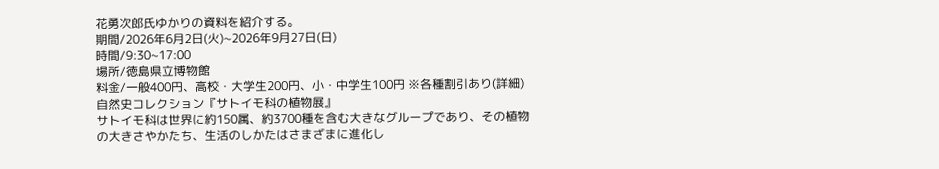花勇次郎氏ゆかりの資料を紹介する。
期間/2026年6月2日(火)~2026年9月27日(日)
時間/9:30~17:00
場所/徳島県立博物館
料金/一般400円、高校・大学生200円、小・中学生100円 ※各種割引あり(詳細)
自然史コレクション『サトイモ科の植物展』
サトイモ科は世界に約150属、約3700種を含む大きなグループであり、その植物の大きさやかたち、生活のしかたはさまざまに進化し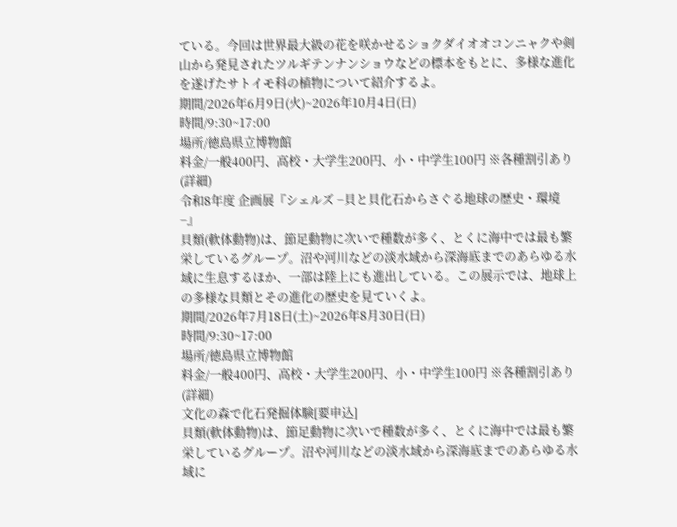ている。今回は世界最大級の花を咲かせるショクダイオオコンニャクや剣山から発見されたツルギテンナンショウなどの標本をもとに、多様な進化を遂げたサトイモ科の植物について紹介するよ。
期間/2026年6月9日(火)~2026年10月4日(日)
時間/9:30~17:00
場所/徳島県立博物館
料金/一般400円、高校・大学生200円、小・中学生100円 ※各種割引あり(詳細)
令和8年度 企画展『シェルズ −貝と貝化石からさぐる地球の歴史・環境−』
貝類(軟体動物)は、節足動物に次いで種数が多く、とくに海中では最も繁栄しているグループ。沼や河川などの淡水域から深海底までのあらゆる水域に生息するほか、一部は陸上にも進出している。この展示では、地球上の多様な貝類とその進化の歴史を見ていくよ。
期間/2026年7月18日(土)~2026年8月30日(日)
時間/9:30~17:00
場所/徳島県立博物館
料金/一般400円、高校・大学生200円、小・中学生100円 ※各種割引あり(詳細)
文化の森で化石発掘体験[要申込]
貝類(軟体動物)は、節足動物に次いで種数が多く、とくに海中では最も繁栄しているグループ。沼や河川などの淡水域から深海底までのあらゆる水域に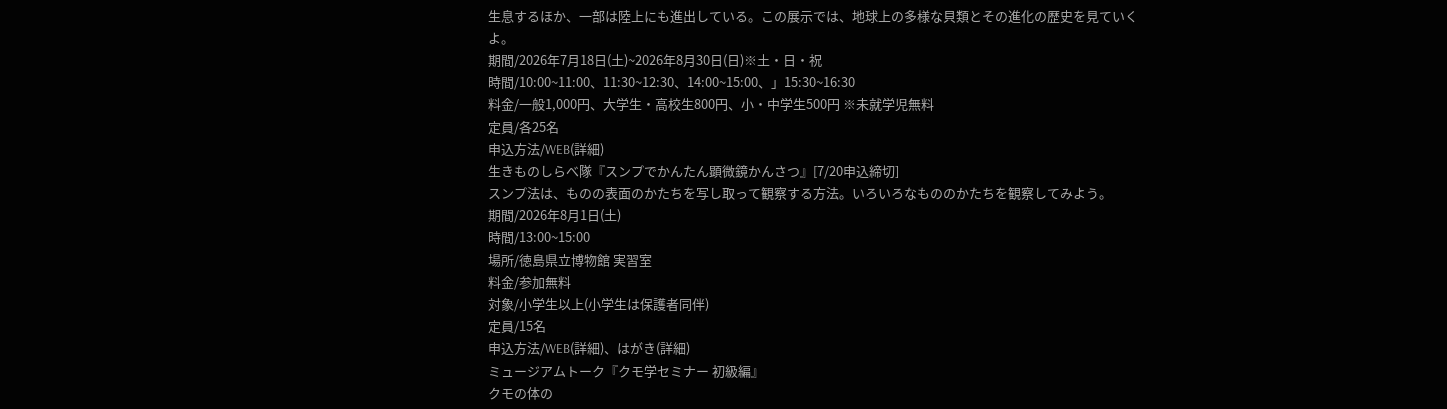生息するほか、一部は陸上にも進出している。この展示では、地球上の多様な貝類とその進化の歴史を見ていくよ。
期間/2026年7月18日(土)~2026年8月30日(日)※土・日・祝
時間/10:00~11:00、11:30~12:30、14:00~15:00、」15:30~16:30
料金/一般1,000円、大学生・高校生800円、小・中学生500円 ※未就学児無料
定員/各25名
申込方法/WEB(詳細)
生きものしらべ隊『スンプでかんたん顕微鏡かんさつ』[7/20申込締切]
スンプ法は、ものの表面のかたちを写し取って観察する方法。いろいろなもののかたちを観察してみよう。
期間/2026年8月1日(土)
時間/13:00~15:00
場所/徳島県立博物館 実習室
料金/参加無料
対象/小学生以上(小学生は保護者同伴)
定員/15名
申込方法/WEB(詳細)、はがき(詳細)
ミュージアムトーク『クモ学セミナー 初級編』
クモの体の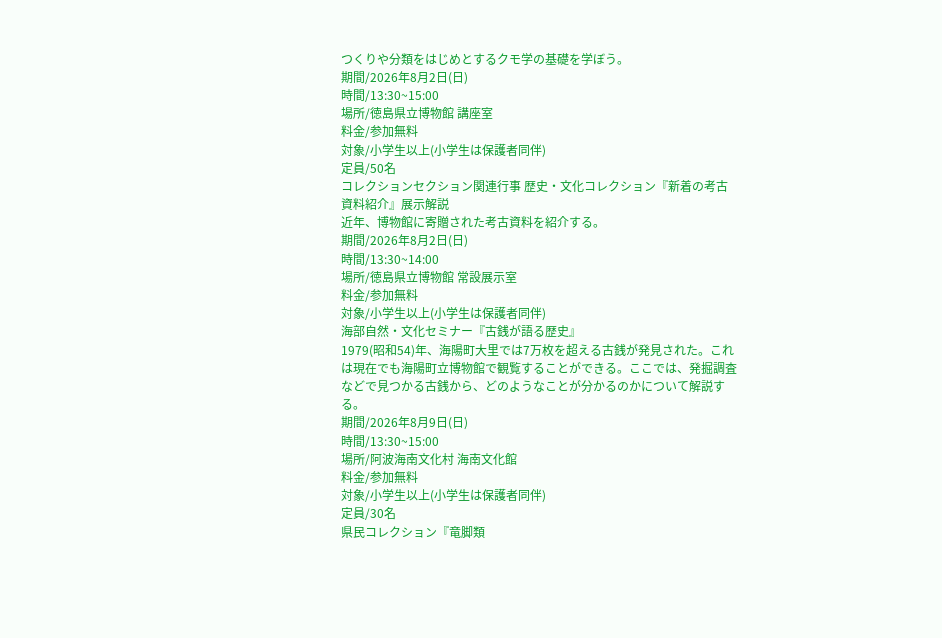つくりや分類をはじめとするクモ学の基礎を学ぼう。
期間/2026年8月2日(日)
時間/13:30~15:00
場所/徳島県立博物館 講座室
料金/参加無料
対象/小学生以上(小学生は保護者同伴)
定員/50名
コレクションセクション関連行事 歴史・文化コレクション『新着の考古資料紹介』展示解説
近年、博物館に寄贈された考古資料を紹介する。
期間/2026年8月2日(日)
時間/13:30~14:00
場所/徳島県立博物館 常設展示室
料金/参加無料
対象/小学生以上(小学生は保護者同伴)
海部自然・文化セミナー『古銭が語る歴史』
1979(昭和54)年、海陽町大里では7万枚を超える古銭が発見された。これは現在でも海陽町立博物館で観覧することができる。ここでは、発掘調査などで見つかる古銭から、どのようなことが分かるのかについて解説する。
期間/2026年8月9日(日)
時間/13:30~15:00
場所/阿波海南文化村 海南文化館
料金/参加無料
対象/小学生以上(小学生は保護者同伴)
定員/30名
県民コレクション『竜脚類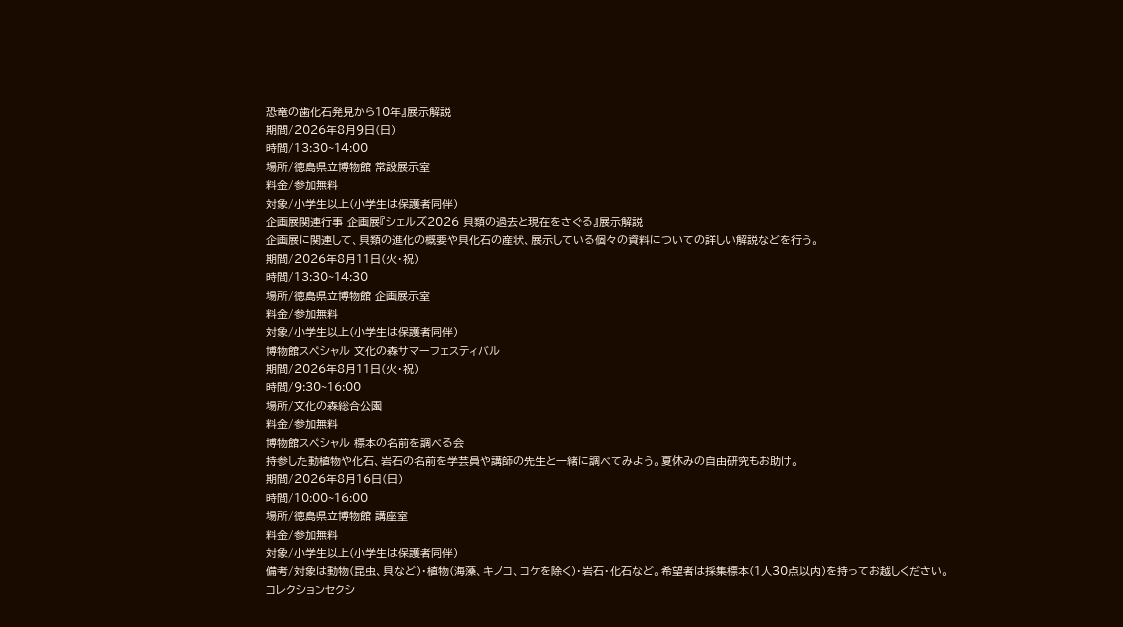恐竜の歯化石発見から10年』展示解説
期間/2026年8月9日(日)
時間/13:30~14:00
場所/徳島県立博物館 常設展示室
料金/参加無料
対象/小学生以上(小学生は保護者同伴)
企画展関連行事 企画展『シェルズ2026 貝類の過去と現在をさぐる』展示解説
企画展に関連して、貝類の進化の概要や貝化石の産状、展示している個々の資料についての詳しい解説などを行う。
期間/2026年8月11日(火・祝)
時間/13:30~14:30
場所/徳島県立博物館 企画展示室
料金/参加無料
対象/小学生以上(小学生は保護者同伴)
博物館スペシャル 文化の森サマーフェスティバル
期間/2026年8月11日(火・祝)
時間/9:30~16:00
場所/文化の森総合公園
料金/参加無料
博物館スペシャル 標本の名前を調べる会
持参した動植物や化石、岩石の名前を学芸員や講師の先生と一緒に調べてみよう。夏休みの自由研究もお助け。
期間/2026年8月16日(日)
時間/10:00~16:00
場所/徳島県立博物館 講座室
料金/参加無料
対象/小学生以上(小学生は保護者同伴)
備考/対象は動物(昆虫、貝など)・植物(海藻、キノコ、コケを除く)・岩石・化石など。希望者は採集標本(1人30点以内)を持ってお越しください。
コレクションセクシ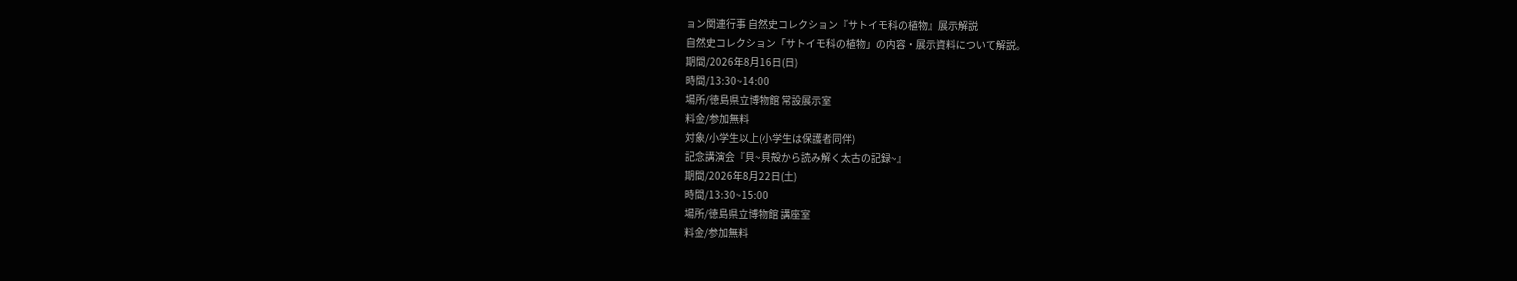ョン関連行事 自然史コレクション『サトイモ科の植物』展示解説
自然史コレクション「サトイモ科の植物」の内容・展示資料について解説。
期間/2026年8月16日(日)
時間/13:30~14:00
場所/徳島県立博物館 常設展示室
料金/参加無料
対象/小学生以上(小学生は保護者同伴)
記念講演会『貝~貝殻から読み解く太古の記録~』
期間/2026年8月22日(土)
時間/13:30~15:00
場所/徳島県立博物館 講座室
料金/参加無料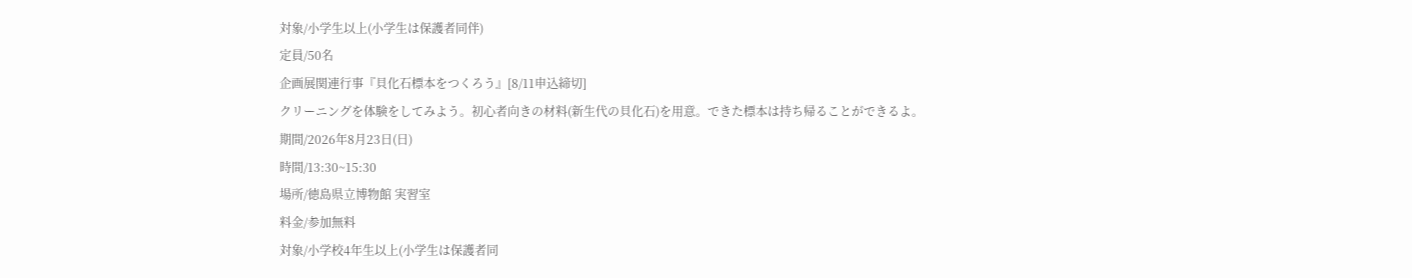対象/小学生以上(小学生は保護者同伴)
定員/50名
企画展関連行事『貝化石標本をつくろう』[8/11申込締切]
クリーニングを体験をしてみよう。初心者向きの材料(新生代の貝化石)を用意。できた標本は持ち帰ることができるよ。
期間/2026年8月23日(日)
時間/13:30~15:30
場所/徳島県立博物館 実習室
料金/参加無料
対象/小学校4年生以上(小学生は保護者同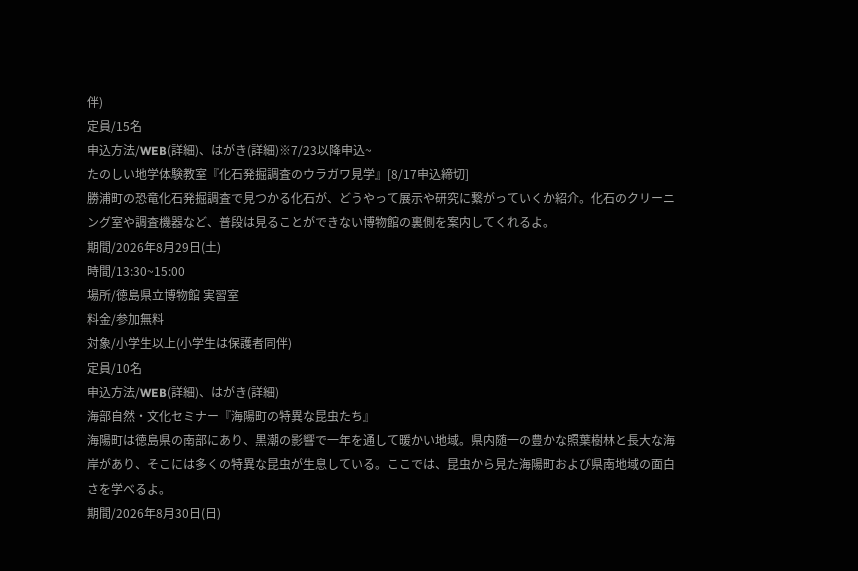伴)
定員/15名
申込方法/WEB(詳細)、はがき(詳細)※7/23以降申込~
たのしい地学体験教室『化石発掘調査のウラガワ見学』[8/17申込締切]
勝浦町の恐竜化石発掘調査で見つかる化石が、どうやって展示や研究に繋がっていくか紹介。化石のクリーニング室や調査機器など、普段は見ることができない博物館の裏側を案内してくれるよ。
期間/2026年8月29日(土)
時間/13:30~15:00
場所/徳島県立博物館 実習室
料金/参加無料
対象/小学生以上(小学生は保護者同伴)
定員/10名
申込方法/WEB(詳細)、はがき(詳細)
海部自然・文化セミナー『海陽町の特異な昆虫たち』
海陽町は徳島県の南部にあり、黒潮の影響で一年を通して暖かい地域。県内随一の豊かな照葉樹林と長大な海岸があり、そこには多くの特異な昆虫が生息している。ここでは、昆虫から見た海陽町および県南地域の面白さを学べるよ。
期間/2026年8月30日(日)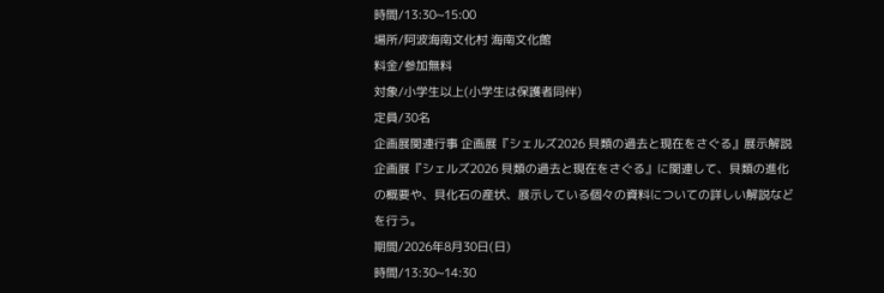時間/13:30~15:00
場所/阿波海南文化村 海南文化館
料金/参加無料
対象/小学生以上(小学生は保護者同伴)
定員/30名
企画展関連行事 企画展『シェルズ2026 貝類の過去と現在をさぐる』展示解説
企画展『シェルズ2026 貝類の過去と現在をさぐる』に関連して、貝類の進化の概要や、貝化石の産状、展示している個々の資料についての詳しい解説などを行う。
期間/2026年8月30日(日)
時間/13:30~14:30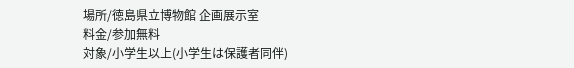場所/徳島県立博物館 企画展示室
料金/参加無料
対象/小学生以上(小学生は保護者同伴)